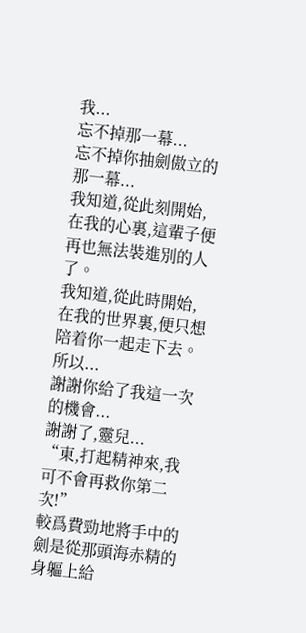我...
忘不掉那一幕...
忘不掉你抽劍傲立的那一幕...
我知道,從此刻開始,在我的心裏,這輩子便再也無法裝進別的人了。
我知道,從此時開始,在我的世界裏,便只想陪着你一起走下去。
所以...
謝謝你給了我這一次的機會...
謝謝了,靈兒...
“東,打起精神來,我可不會再救你第二次!”
較爲費勁地將手中的劍是從那頭海赤精的身軀上給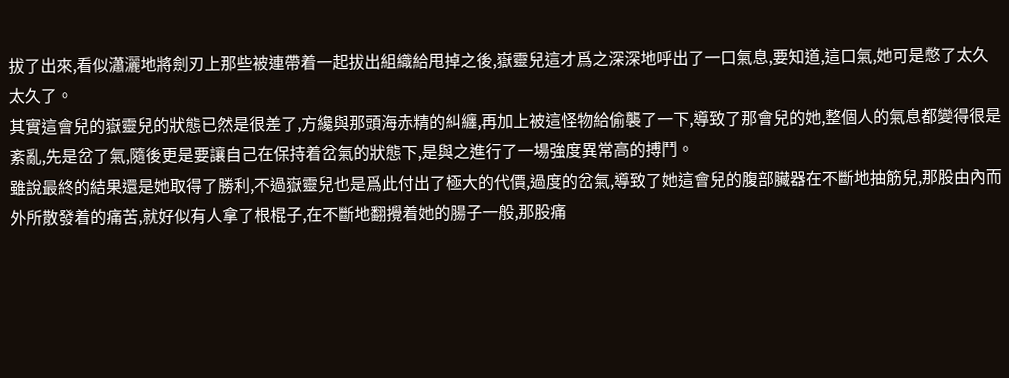拔了出來,看似瀟灑地將劍刃上那些被連帶着一起拔出組織給甩掉之後,嶽靈兒這才爲之深深地呼出了一口氣息,要知道,這口氣,她可是憋了太久太久了。
其實這會兒的嶽靈兒的狀態已然是很差了,方纔與那頭海赤精的糾纏,再加上被這怪物給偷襲了一下,導致了那會兒的她,整個人的氣息都變得很是紊亂,先是岔了氣,隨後更是要讓自己在保持着岔氣的狀態下,是與之進行了一場強度異常高的搏鬥。
雖說最終的結果還是她取得了勝利,不過嶽靈兒也是爲此付出了極大的代價,過度的岔氣,導致了她這會兒的腹部臟器在不斷地抽筋兒,那股由內而外所散發着的痛苦,就好似有人拿了根棍子,在不斷地翻攪着她的腸子一般,那股痛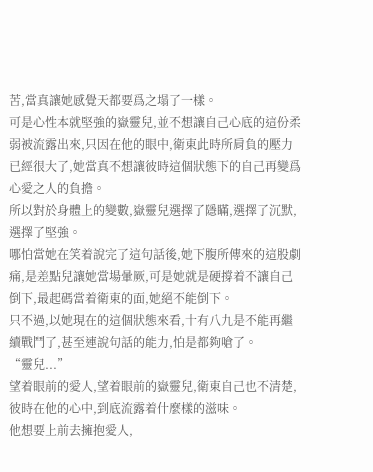苦,當真讓她感覺天都要爲之塌了一樣。
可是心性本就堅強的嶽靈兒,並不想讓自己心底的這份柔弱被流露出來,只因在他的眼中,衛東此時所肩負的壓力已經很大了,她當真不想讓彼時這個狀態下的自己再變爲心愛之人的負擔。
所以對於身體上的變數,嶽靈兒選擇了隱瞞,選擇了沉默,選擇了堅強。
哪怕當她在笑着說完了這句話後,她下腹所傳來的這股劇痛,是差點兒讓她當場暈厥,可是她就是硬撐着不讓自己倒下,最起碼當着衛東的面,她絕不能倒下。
只不過,以她現在的這個狀態來看,十有八九是不能再繼續戰鬥了,甚至連說句話的能力,怕是都夠嗆了。
“靈兒...”
望着眼前的愛人,望着眼前的嶽靈兒,衛東自己也不清楚,彼時在他的心中,到底流露着什麼樣的滋味。
他想要上前去擁抱愛人,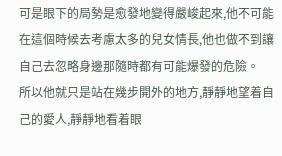可是眼下的局勢是愈發地變得嚴峻起來,他不可能在這個時候去考慮太多的兒女情長,他也做不到讓自己去忽略身邊那隨時都有可能爆發的危險。
所以他就只是站在幾步開外的地方,靜靜地望着自己的愛人,靜靜地看着眼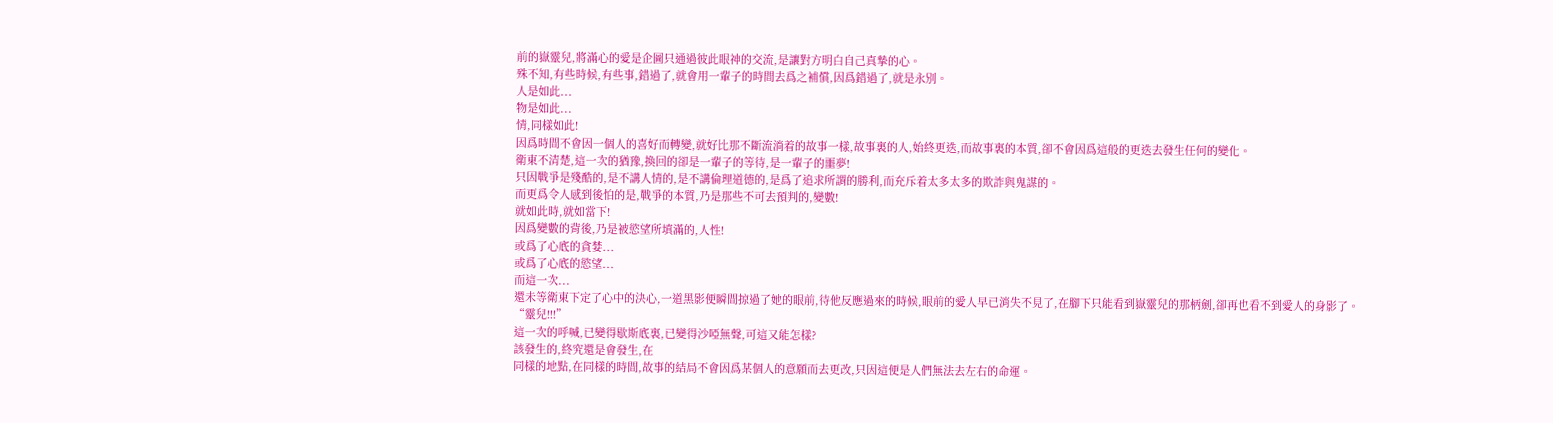前的嶽靈兒,將滿心的愛是企圖只通過彼此眼神的交流,是讓對方明白自己真摯的心。
殊不知,有些時候,有些事,錯過了,就會用一輩子的時間去爲之補償,因爲錯過了,就是永別。
人是如此...
物是如此...
情,同樣如此!
因爲時間不會因一個人的喜好而轉變,就好比那不斷流淌着的故事一樣,故事裏的人,始終更迭,而故事裏的本質,卻不會因爲這般的更迭去發生任何的變化。
衛東不清楚,這一次的猶豫,換回的卻是一輩子的等待,是一輩子的噩夢!
只因戰爭是殘酷的,是不講人情的,是不講倫理道德的,是爲了追求所謂的勝利,而充斥着太多太多的欺詐與鬼謀的。
而更爲令人感到後怕的是,戰爭的本質,乃是那些不可去預判的,變數!
就如此時,就如當下!
因爲變數的背後,乃是被慾望所填滿的,人性!
或爲了心底的貪婪...
或爲了心底的慾望...
而這一次...
還未等衛東下定了心中的決心,一道黑影便瞬間掠過了她的眼前,待他反應過來的時候,眼前的愛人早已消失不見了,在腳下只能看到嶽靈兒的那柄劍,卻再也看不到愛人的身影了。
“靈兒!!!”
這一次的呼喊,已變得歇斯底裏,已變得沙啞無聲,可這又能怎樣?
該發生的,終究還是會發生,在
同樣的地點,在同樣的時間,故事的結局不會因爲某個人的意願而去更改,只因這便是人們無法去左右的命運。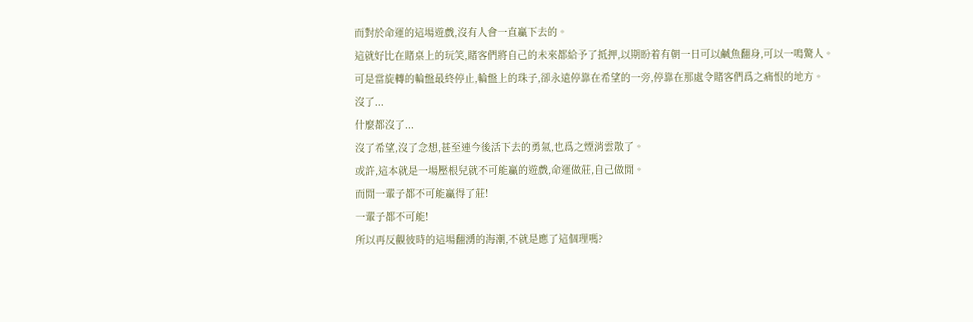而對於命運的這場遊戲,沒有人會一直贏下去的。
這就好比在賭桌上的玩笑,賭客們將自己的未來都給予了抵押,以期盼着有朝一日可以鹹魚翻身,可以一鳴驚人。
可是當旋轉的輪盤最終停止,輪盤上的珠子,卻永遠停靠在希望的一旁,停靠在那處令賭客們爲之痛恨的地方。
沒了...
什麼都沒了...
沒了希望,沒了念想,甚至連今後活下去的勇氣,也爲之煙消雲散了。
或許,這本就是一場壓根兒就不可能贏的遊戲,命運做莊,自己做閒。
而閒一輩子都不可能贏得了莊!
一輩子都不可能!
所以再反觀彼時的這場翻湧的海潮,不就是應了這個理嗎?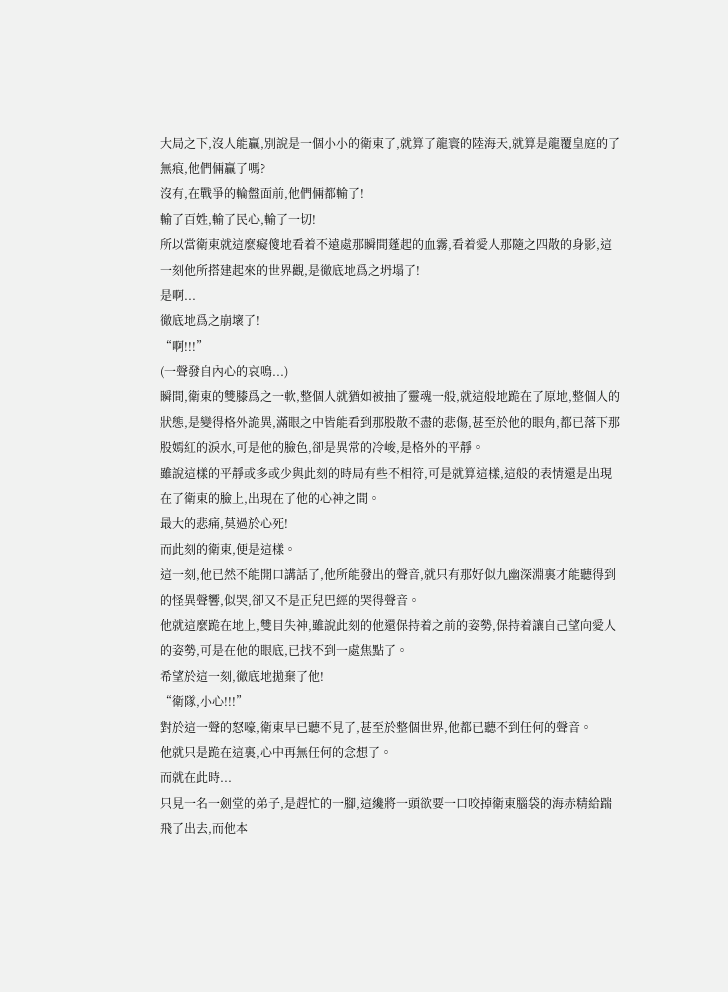大局之下,沒人能贏,別說是一個小小的衛東了,就算了龍寰的陸海天,就算是龍覆皇庭的了無痕,他們倆贏了嗎?
沒有,在戰爭的輪盤面前,他們倆都輸了!
輸了百姓,輸了民心,輸了一切!
所以當衛東就這麼癡傻地看着不遠處那瞬間蓬起的血霧,看着愛人那隨之四散的身影,這一刻他所搭建起來的世界觀,是徹底地爲之坍塌了!
是啊...
徹底地爲之崩壞了!
“啊!!!”
(一聲發自內心的哀鳴...)
瞬間,衛東的雙膝爲之一軟,整個人就猶如被抽了靈魂一般,就這般地跪在了原地,整個人的狀態,是變得格外詭異,滿眼之中皆能看到那股散不盡的悲傷,甚至於他的眼角,都已落下那股嫣紅的淚水,可是他的臉色,卻是異常的冷峻,是格外的平靜。
雖說這樣的平靜或多或少與此刻的時局有些不相符,可是就算這樣,這般的表情還是出現在了衛東的臉上,出現在了他的心神之間。
最大的悲痛,莫過於心死!
而此刻的衛東,便是這樣。
這一刻,他已然不能開口講話了,他所能發出的聲音,就只有那好似九幽深淵裏才能聽得到的怪異聲響,似哭,卻又不是正兒巴經的哭得聲音。
他就這麼跪在地上,雙目失神,雖說此刻的他還保持着之前的姿勢,保持着讓自己望向愛人的姿勢,可是在他的眼底,已找不到一處焦點了。
希望於這一刻,徹底地拋棄了他!
“衛隊,小心!!!”
對於這一聲的怒嚎,衛東早已聽不見了,甚至於整個世界,他都已聽不到任何的聲音。
他就只是跪在這裏,心中再無任何的念想了。
而就在此時...
只見一名一劍堂的弟子,是趕忙的一腳,這纔將一頭欲要一口咬掉衛東腦袋的海赤精給踹飛了出去,而他本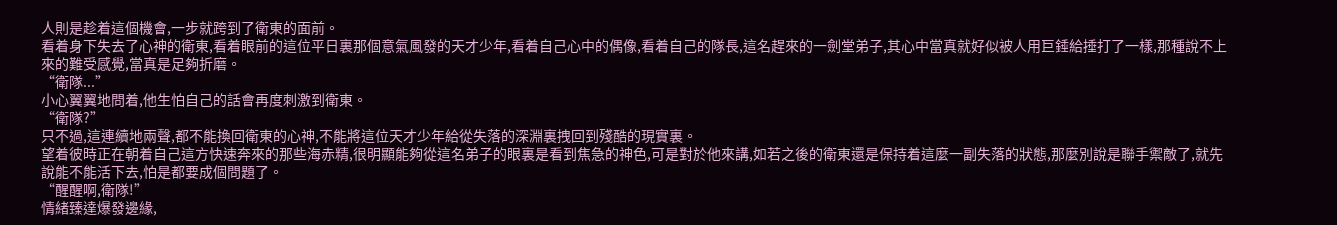人則是趁着這個機會,一步就跨到了衛東的面前。
看着身下失去了心神的衛東,看着眼前的這位平日裏那個意氣風發的天才少年,看着自己心中的偶像,看着自己的隊長,這名趕來的一劍堂弟子,其心中當真就好似被人用巨錘給捶打了一樣,那種說不上來的難受感覺,當真是足夠折磨。
“衛隊...”
小心翼翼地問着,他生怕自己的話會再度刺激到衛東。
“衛隊?”
只不過,這連續地兩聲,都不能換回衛東的心神,不能將這位天才少年給從失落的深淵裏拽回到殘酷的現實裏。
望着彼時正在朝着自己這方快速奔來的那些海赤精,很明顯能夠從這名弟子的眼裏是看到焦急的神色,可是對於他來講,如若之後的衛東還是保持着這麼一副失落的狀態,那麼別說是聯手禦敵了,就先說能不能活下去,怕是都要成個問題了。
“醒醒啊,衛隊!”
情緒臻達爆發邊緣,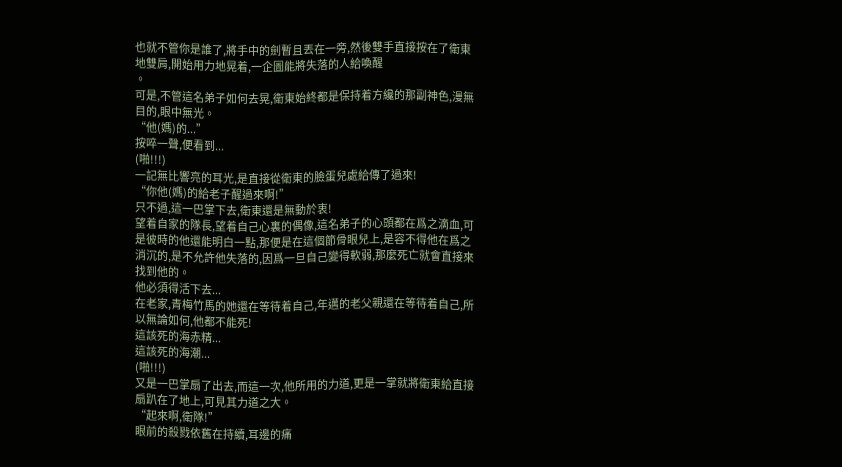也就不管你是誰了,將手中的劍暫且丟在一旁,然後雙手直接按在了衛東地雙肩,開始用力地晃着,一企圖能將失落的人給喚醒
。
可是,不管這名弟子如何去晃,衛東始終都是保持着方纔的那副神色,漫無目的,眼中無光。
“他(媽)的...”
按啐一聲,便看到...
(啪!!!)
一記無比響亮的耳光,是直接從衛東的臉蛋兒處給傳了過來!
“你他(媽)的給老子醒過來啊!”
只不過,這一巴掌下去,衛東還是無動於衷!
望着自家的隊長,望着自己心裏的偶像,這名弟子的心頭都在爲之滴血,可是彼時的他還能明白一點,那便是在這個節骨眼兒上,是容不得他在爲之消沉的,是不允許他失落的,因爲一旦自己變得軟弱,那麼死亡就會直接來找到他的。
他必須得活下去...
在老家,青梅竹馬的她還在等待着自己,年邁的老父親還在等待着自己,所以無論如何,他都不能死!
這該死的海赤精...
這該死的海潮...
(啪!!!)
又是一巴掌扇了出去,而這一次,他所用的力道,更是一掌就將衛東給直接扇趴在了地上,可見其力道之大。
“起來啊,衛隊!”
眼前的殺戮依舊在持續,耳邊的痛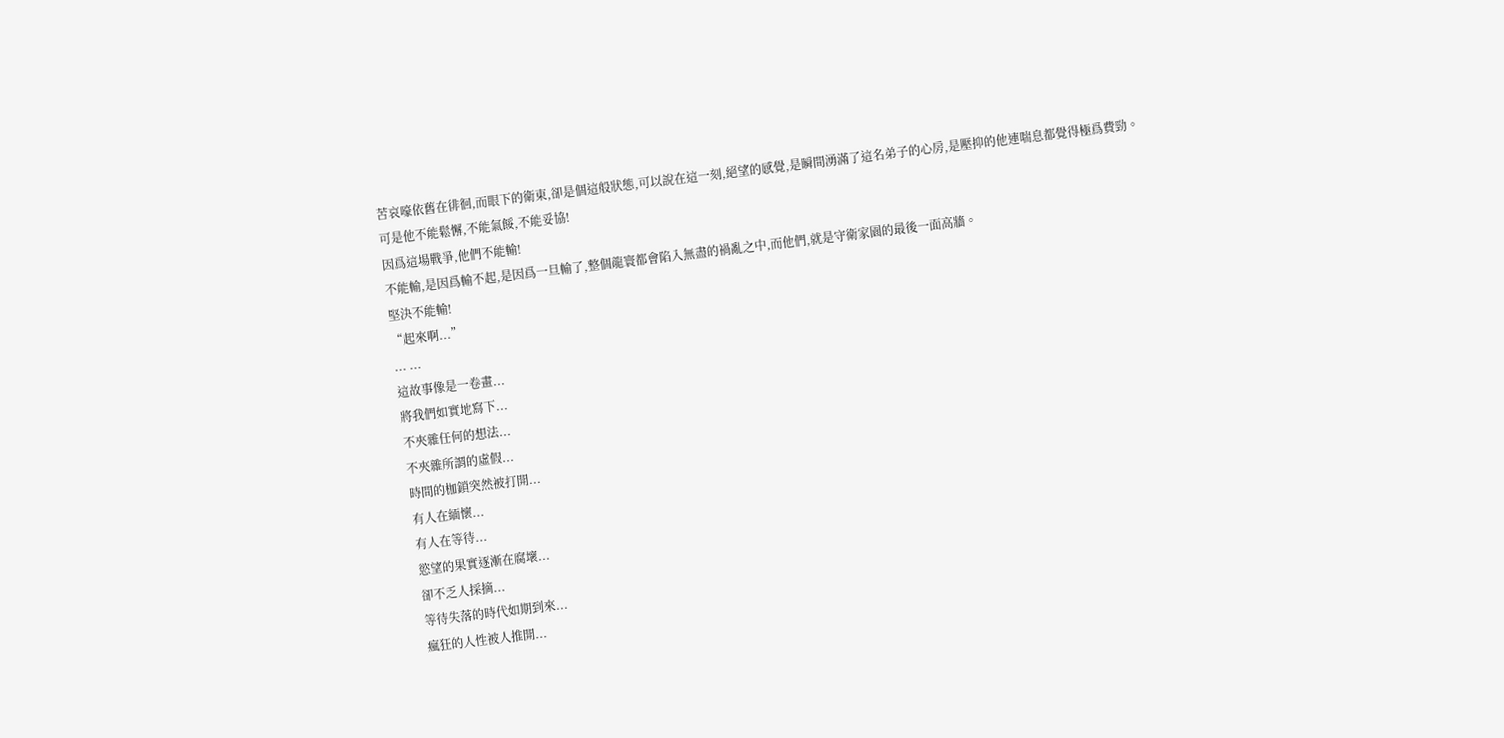苦哀嚎依舊在徘徊,而眼下的衛東,卻是個這般狀態,可以說在這一刻,絕望的感覺,是瞬間湧滿了這名弟子的心房,是壓抑的他連喘息都覺得極爲費勁。
可是他不能鬆懈,不能氣餒,不能妥協!
因爲這場戰爭,他們不能輸!
不能輸,是因爲輸不起,是因爲一旦輸了,整個龍寰都會陷入無盡的禍亂之中,而他們,就是守衛家園的最後一面高牆。
堅決不能輸!
“起來啊...”
... ...
這故事像是一卷畫...
將我們如實地寫下...
不夾雜任何的想法...
不夾雜所謂的虛假...
時間的枷鎖突然被打開...
有人在緬懷...
有人在等待...
慾望的果實逐漸在腐壞...
卻不乏人採摘...
等待失落的時代如期到來...
瘋狂的人性被人推開...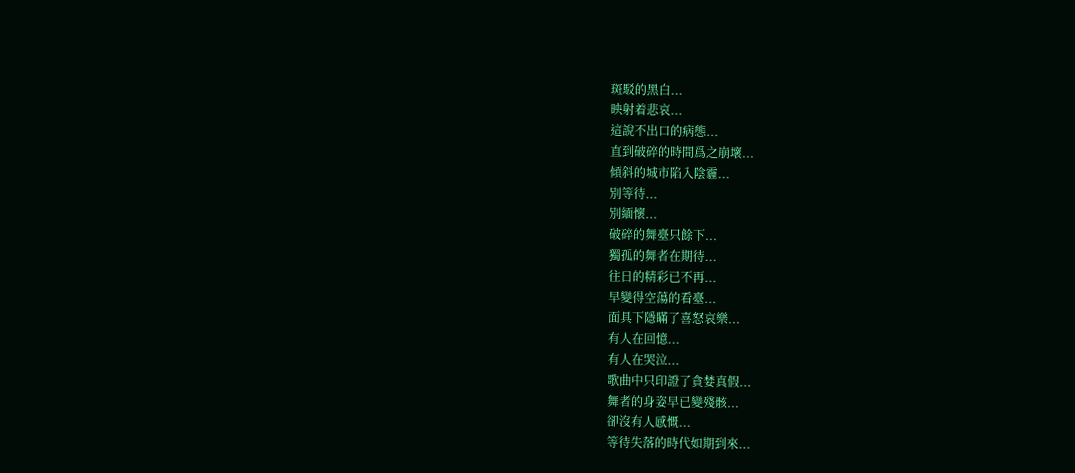斑駁的黑白...
映射着悲哀...
這說不出口的病態...
直到破碎的時間爲之崩壞...
傾斜的城市陷入陰霾...
別等待...
別緬懷...
破碎的舞臺只餘下...
獨孤的舞者在期待...
往日的精彩已不再...
早變得空蕩的看臺...
面具下隱瞞了喜怒哀樂...
有人在回憶...
有人在哭泣...
歌曲中只印證了貪婪真假...
舞者的身姿早已變殘骸...
卻沒有人感慨...
等待失落的時代如期到來...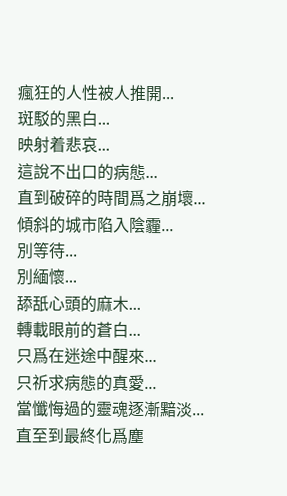瘋狂的人性被人推開...
斑駁的黑白...
映射着悲哀...
這說不出口的病態...
直到破碎的時間爲之崩壞...
傾斜的城市陷入陰霾...
別等待...
別緬懷...
舔舐心頭的麻木...
轉載眼前的蒼白...
只爲在迷途中醒來...
只祈求病態的真愛...
當懺悔過的靈魂逐漸黯淡...
直至到最終化爲塵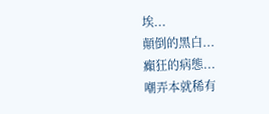埃...
顛倒的黑白...
癲狂的病態...
嘲弄本就稀有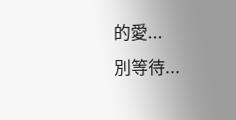的愛...
別等待...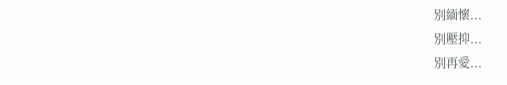別緬懷...
別壓抑...
別再愛...